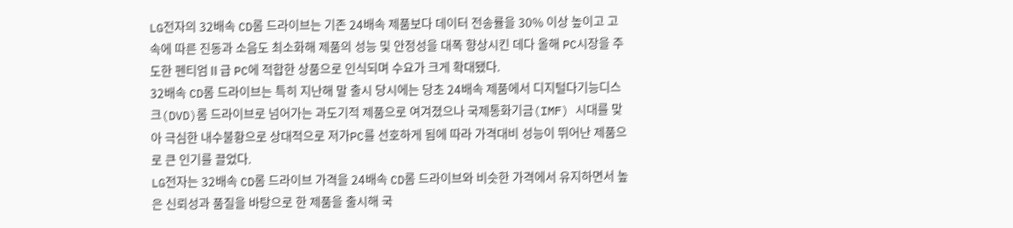LG전자의 32배속 CD롬 드라이브는 기존 24배속 제품보다 데이터 전송률을 30% 이상 높이고 고속에 따른 진동과 소음도 최소화해 제품의 성능 및 안정성을 대폭 향상시킨 데다 올해 PC시장을 주도한 펜티엄Ⅱ급 PC에 적합한 상품으로 인식되며 수요가 크게 확대됐다.
32배속 CD롬 드라이브는 특히 지난해 말 출시 당시에는 당초 24배속 제품에서 디지털다기능디스크(DVD)롬 드라이브로 넘어가는 과도기적 제품으로 여겨졌으나 국제통화기금(IMF) 시대를 맞아 극심한 내수불황으로 상대적으로 저가PC를 선호하게 됨에 따라 가격대비 성능이 뛰어난 제품으로 큰 인기를 끌었다.
LG전자는 32배속 CD롬 드라이브 가격을 24배속 CD롬 드라이브와 비슷한 가격에서 유지하면서 높은 신뢰성과 품질을 바탕으로 한 제품을 출시해 국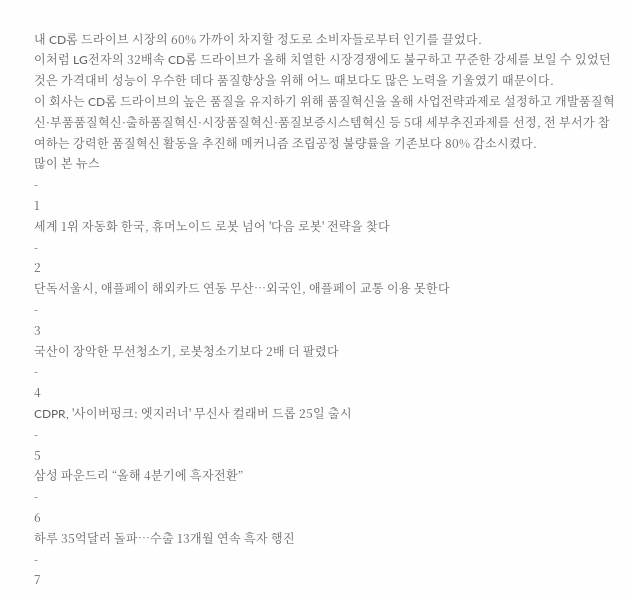내 CD롬 드라이브 시장의 60% 가까이 차지할 정도로 소비자들로부터 인기를 끌었다.
이처럼 LG전자의 32배속 CD롬 드라이브가 올해 치열한 시장경쟁에도 불구하고 꾸준한 강세를 보일 수 있었던 것은 가격대비 성능이 우수한 데다 품질향상을 위해 어느 때보다도 많은 노력을 기울였기 때문이다.
이 회사는 CD롬 드라이브의 높은 품질을 유지하기 위해 품질혁신을 올해 사업전략과제로 설정하고 개발품질혁신·부품품질혁신·출하품질혁신·시장품질혁신·품질보증시스템혁신 등 5대 세부추진과제를 선정, 전 부서가 참여하는 강력한 품질혁신 활동을 추진해 메커니즘 조립공정 불량률을 기존보다 80% 감소시켰다.
많이 본 뉴스
-
1
세계 1위 자동화 한국, 휴머노이드 로봇 넘어 '다음 로봇' 전략을 찾다
-
2
단독서울시, 애플페이 해외카드 연동 무산…외국인, 애플페이 교통 이용 못한다
-
3
국산이 장악한 무선청소기, 로봇청소기보다 2배 더 팔렸다
-
4
CDPR, '사이버펑크: 엣지러너' 무신사 컬래버 드롭 25일 출시
-
5
삼성 파운드리 “올해 4분기에 흑자전환”
-
6
하루 35억달러 돌파…수출 13개월 연속 흑자 행진
-
7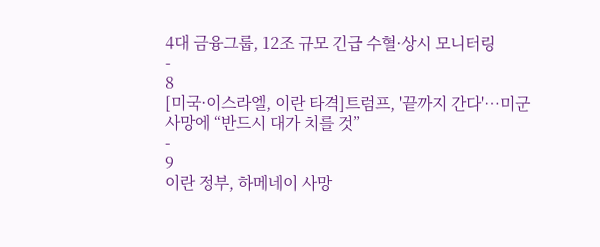4대 금융그룹, 12조 규모 긴급 수혈·상시 모니터링
-
8
[미국·이스라엘, 이란 타격]트럼프, '끝까지 간다'…미군 사망에 “반드시 대가 치를 것”
-
9
이란 정부, 하메네이 사망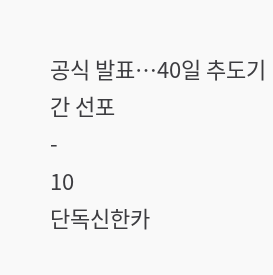공식 발표…40일 추도기간 선포
-
10
단독신한카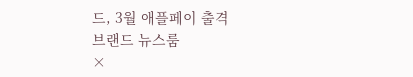드, 3월 애플페이 출격
브랜드 뉴스룸
×